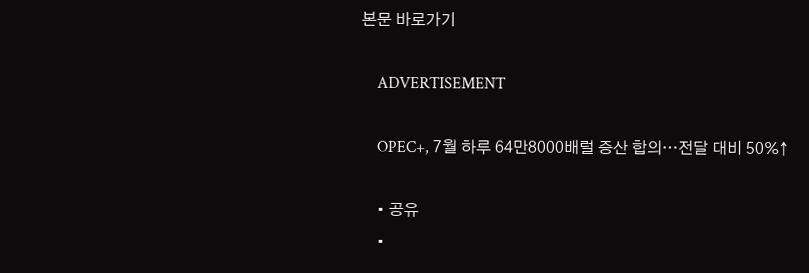본문 바로가기

    ADVERTISEMENT

    OPEC+, 7월 하루 64만8000배럴 증산 합의…전달 대비 50%↑

    • 공유
    •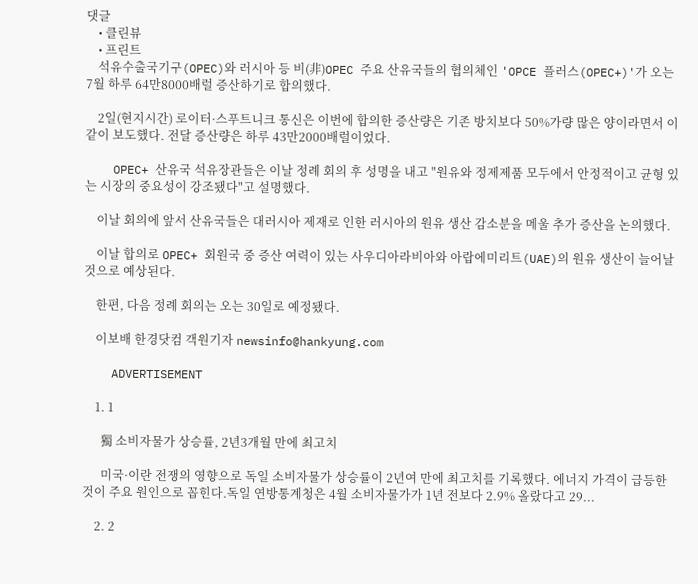댓글
    • 클린뷰
    • 프린트
    석유수출국기구(OPEC)와 러시아 등 비(非)OPEC 주요 산유국들의 협의체인 'OPCE 플러스(OPEC+)'가 오는 7월 하루 64만8000배럴 증산하기로 합의했다.

    2일(현지시간) 로이터·스푸트니크 통신은 이번에 합의한 증산량은 기존 방치보다 50%가량 많은 양이라면서 이같이 보도했다. 전달 증산량은 하루 43만2000배럴이었다.

    OPEC+ 산유국 석유장관들은 이날 정례 회의 후 성명을 내고 "원유와 정제제품 모두에서 안정적이고 균형 있는 시장의 중요성이 강조됐다"고 설명했다.

    이날 회의에 앞서 산유국들은 대러시아 제재로 인한 러시아의 원유 생산 감소분을 메울 추가 증산을 논의했다.

    이날 합의로 OPEC+ 회원국 중 증산 여력이 있는 사우디아라비아와 아랍에미리트(UAE)의 원유 생산이 늘어날 것으로 예상된다.

    한편, 다음 정례 회의는 오는 30일로 예정됐다.

    이보배 한경닷컴 객원기자 newsinfo@hankyung.com

    ADVERTISEMENT

    1. 1

      獨 소비자물가 상승률, 2년3개월 만에 최고치

      미국·이란 전쟁의 영향으로 독일 소비자물가 상승률이 2년여 만에 최고치를 기록했다. 에너지 가격이 급등한 것이 주요 원인으로 꼽힌다.독일 연방통계청은 4월 소비자물가가 1년 전보다 2.9% 올랐다고 29...

    2. 2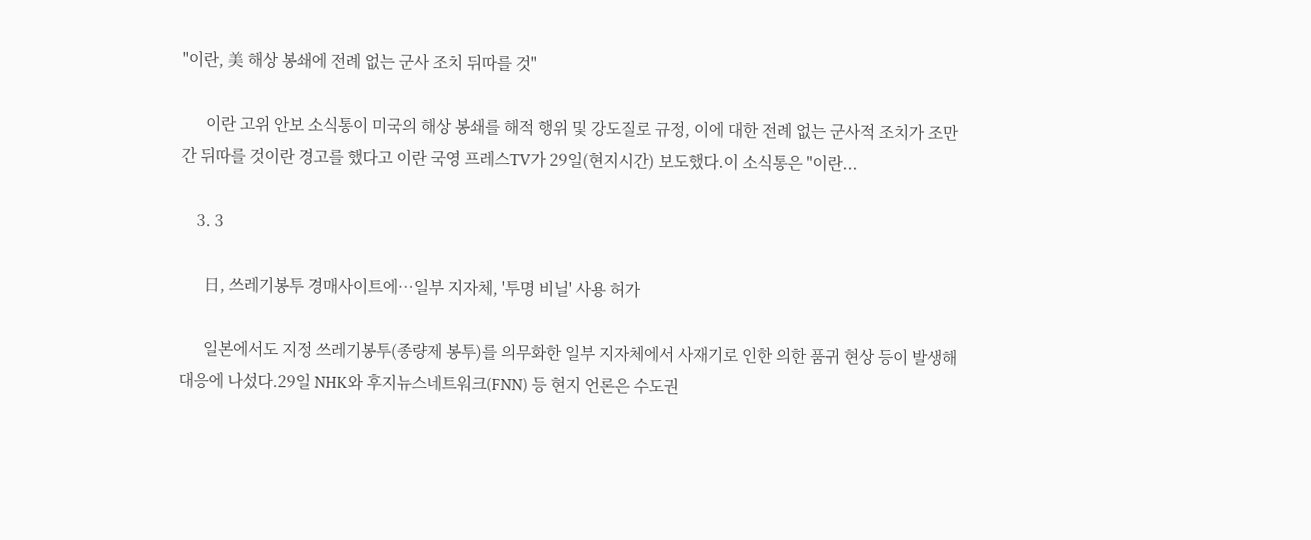"이란, 美 해상 봉쇄에 전례 없는 군사 조치 뒤따를 것"

      이란 고위 안보 소식통이 미국의 해상 봉쇄를 해적 행위 및 강도질로 규정, 이에 대한 전례 없는 군사적 조치가 조만간 뒤따를 것이란 경고를 했다고 이란 국영 프레스TV가 29일(현지시간) 보도했다.이 소식통은 "이란...

    3. 3

      日, 쓰레기봉투 경매사이트에…일부 지자체, '투명 비닐' 사용 허가

      일본에서도 지정 쓰레기봉투(종량제 봉투)를 의무화한 일부 지자체에서 사재기로 인한 의한 품귀 현상 등이 발생해 대응에 나섰다.29일 NHK와 후지뉴스네트워크(FNN) 등 현지 언론은 수도권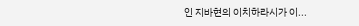인 지바현의 이치하라시가 이...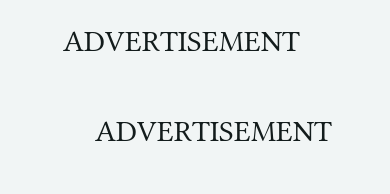ADVERTISEMENT

    ADVERTISEMENT